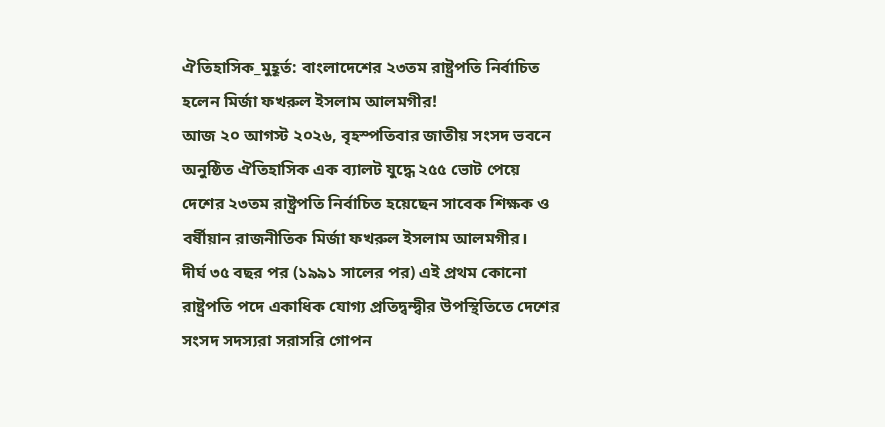ঐতিহাসিক_মুহূর্ত: বাংলাদেশের ২৩তম রাষ্ট্রপতি নির্বাচিত হলেন মির্জা ফখরুল ইসলাম আলমগীর!
আজ ২০ আগস্ট ২০২৬, বৃহস্পতিবার জাতীয় সংসদ ভবনে অনুষ্ঠিত ঐতিহাসিক এক ব্যালট যুদ্ধে ২৫৫ ভোট পেয়ে দেশের ২৩তম রাষ্ট্রপতি নির্বাচিত হয়েছেন সাবেক শিক্ষক ও বর্ষীয়ান রাজনীতিক মির্জা ফখরুল ইসলাম আলমগীর।
দীর্ঘ ৩৫ বছর পর (১৯৯১ সালের পর) এই প্রথম কোনো রাষ্ট্রপতি পদে একাধিক যোগ্য প্রতিদ্বন্দ্বীর উপস্থিতিতে দেশের সংসদ সদস্যরা সরাসরি গোপন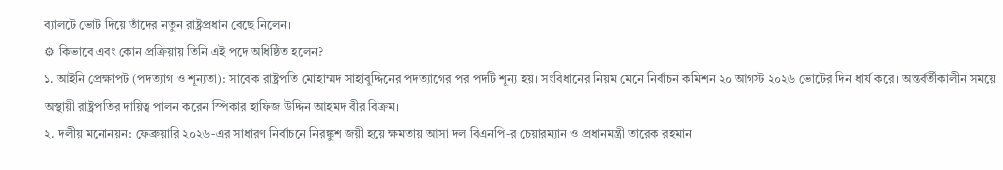ব্যালটে ভোট দিয়ে তাঁদের নতুন রাষ্ট্রপ্রধান বেছে নিলেন।
⚙ কিভাবে এবং কোন প্রক্রিয়ায় তিনি এই পদে অধিষ্ঠিত হলেন?
১. আইনি প্রেক্ষাপট (পদত্যাগ ও শূন্যতা): সাবেক রাষ্ট্রপতি মোহাম্মদ সাহাবুদ্দিনের পদত্যাগের পর পদটি শূন্য হয়। সংবিধানের নিয়ম মেনে নির্বাচন কমিশন ২০ আগস্ট ২০২৬ ভোটের দিন ধার্য করে। অন্তর্বর্তীকালীন সময়ে অস্থায়ী রাষ্ট্রপতির দায়িত্ব পালন করেন স্পিকার হাফিজ উদ্দিন আহমদ বীর বিক্রম।
২. দলীয় মনোনয়ন: ফেব্রুয়ারি ২০২৬-এর সাধারণ নির্বাচনে নিরঙ্কুশ জয়ী হয়ে ক্ষমতায় আসা দল বিএনপি-র চেয়ারম্যান ও প্রধানমন্ত্রী তারেক রহমান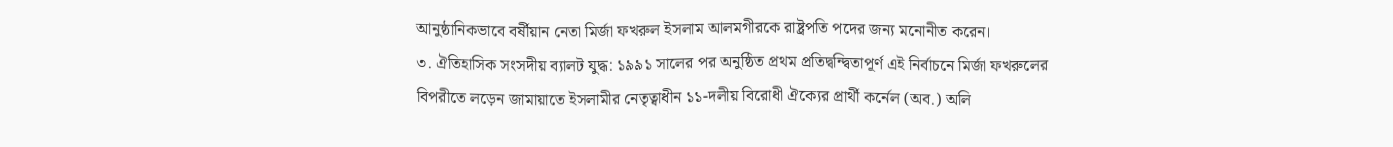আনুষ্ঠানিকভাবে বর্ষীয়ান নেতা মির্জা ফখরুল ইসলাম আলমগীরকে রাষ্ট্রপতি পদের জন্য মনোনীত করেন।
৩. ঐতিহাসিক সংসদীয় ব্যালট যুদ্ধ: ১৯৯১ সালের পর অনুষ্ঠিত প্রথম প্রতিদ্বন্দ্বিতাপূর্ণ এই নির্বাচনে মির্জা ফখরুলের বিপরীতে লড়েন জামায়াতে ইসলামীর নেতৃত্বাধীন ১১-দলীয় বিরোধী ঐক্যের প্রার্থী কর্নেল (অব.) অলি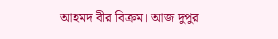আহমদ বীর বিক্রম। আজ দুপুর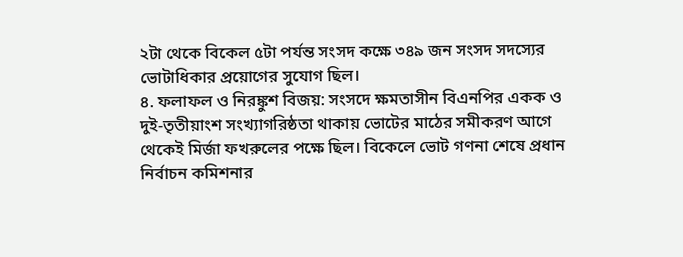২টা থেকে বিকেল ৫টা পর্যন্ত সংসদ কক্ষে ৩৪৯ জন সংসদ সদস্যের ভোটাধিকার প্রয়োগের সুযোগ ছিল।
৪. ফলাফল ও নিরঙ্কুশ বিজয়: সংসদে ক্ষমতাসীন বিএনপির একক ও দুই-তৃতীয়াংশ সংখ্যাগরিষ্ঠতা থাকায় ভোটের মাঠের সমীকরণ আগে থেকেই মির্জা ফখরুলের পক্ষে ছিল। বিকেলে ভোট গণনা শেষে প্রধান নির্বাচন কমিশনার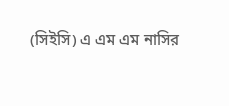(সিইসি) এ এম এম নাসির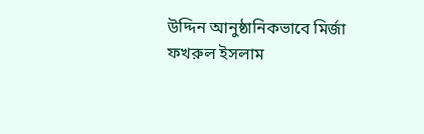উদ্দিন আনুষ্ঠানিকভাবে মির্জা ফখরুল ইসলাম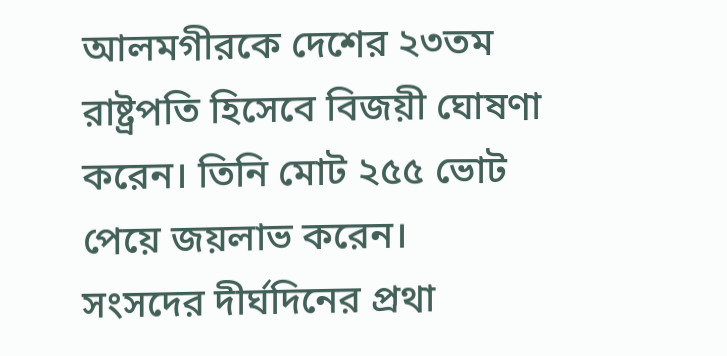আলমগীরকে দেশের ২৩তম রাষ্ট্রপতি হিসেবে বিজয়ী ঘোষণা করেন। তিনি মোট ২৫৫ ভোট পেয়ে জয়লাভ করেন।
সংসদের দীর্ঘদিনের প্রথা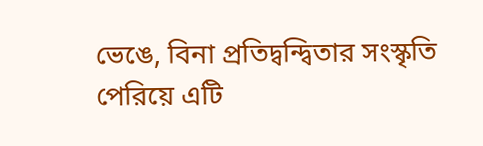ভেঙে, বিনা প্রতিদ্বন্দ্বিতার সংস্কৃতি পেরিয়ে এটি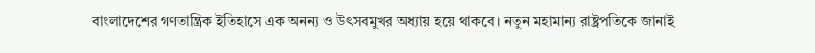বাংলাদেশের গণতান্ত্রিক ইতিহাসে এক অনন্য ও উৎসবমুখর অধ্যায় হয়ে থাকবে। নতুন মহামান্য রাষ্ট্রপতিকে জানাই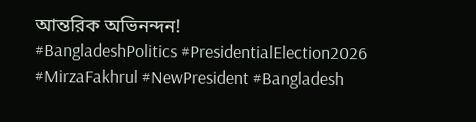আন্তরিক অভিনন্দন!
#BangladeshPolitics #PresidentialElection2026 #MirzaFakhrul #NewPresident #Bangladesh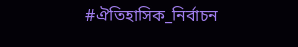#ঐতিহাসিক_নির্বাচন